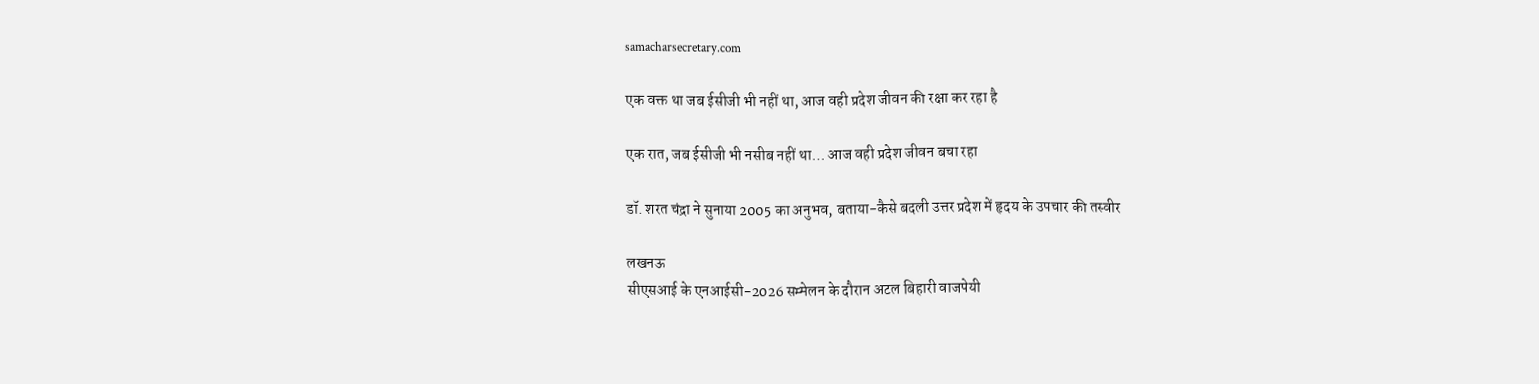samacharsecretary.com

एक वक्त था जब ईसीजी भी नहीं था, आज वही प्रदेश जीवन की रक्षा कर रहा है

एक रात, जब ईसीजी भी नसीब नहीं था… आज वही प्रदेश जीवन बचा रहा

डॉ. शरत चंद्रा ने सुनाया 2005 का अनुभव, बताया-कैसे बदली उत्तर प्रदेश में हृदय के उपचार की तस्वीर

लखनऊ
सीएसआई के एनआईसी-2026 सम्मेलन के दौरान अटल बिहारी वाजपेयी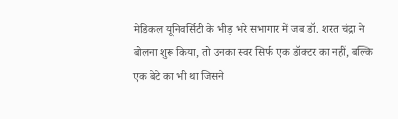मेडिकल यूनिवर्सिटी के भीड़ भरे सभागार में जब डॉ. शरत चंद्रा ने बोलना शुरू किया, तो उनका स्वर सिर्फ एक डॉक्टर का नहीं, बल्कि एक बेटे का भी था जिसने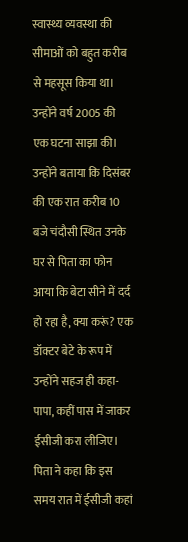स्वास्थ्य व्यवस्था की सीमाओं को बहुत करीब से महसूस किया था। उन्होंने वर्ष 2005 की एक घटना साझा की।
उन्होंने बताया कि दिसंबर की एक रात करीब 10 बजे चंदौसी स्थित उनके घर से पिता का फोन आया कि बेटा सीने में दर्द हो रहा है, क्या करूं? एक डॉक्टर बेटे के रूप में उन्होंने सहज ही कहा- पापा, कहीं पास में जाकर ईसीजी करा लीजिए। पिता ने कहा कि इस समय रात में ईसीजी कहां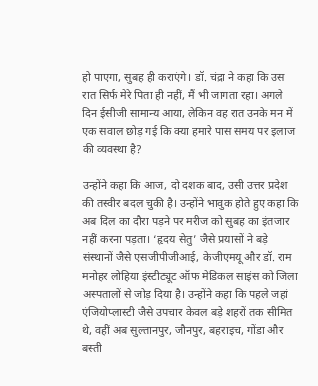हो पाएगा, सुबह ही कराएंगे। डॉ. चंद्रा ने कहा कि उस रात सिर्फ मेरे पिता ही नहीं, मैं भी जागता रहा। अगले दिन ईसीजी सामान्य आया, लेकिन वह रात उनके मन में एक सवाल छोड़ गई कि क्या हमारे पास समय पर इलाज की व्यवस्था है?

उन्होंने कहा कि आज, दो दशक बाद, उसी उत्तर प्रदेश की तस्वीर बदल चुकी है। उन्होंने भावुक होते हुए कहा कि अब दिल का दौरा पड़ने पर मरीज को सुबह का इंतजार नहीं करना पड़ता। ‘हृदय सेतु’ जैसे प्रयासों ने बड़े संस्थानों जैसे एसजीपीजीआई, केजीएमयू और डॉ. राम मनोहर लोहिया इंस्टीट्यूट ऑफ मेडिकल साइंस को जिला अस्पतालों से जोड़ दिया है। उन्होंने कहा कि पहले जहां एंजियोप्लास्टी जैसे उपचार केवल बड़े शहरों तक सीमित थे, वहीं अब सुल्तानपुर, जौनपुर, बहराइच, गोंडा और बस्ती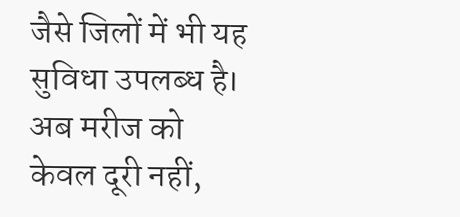जैसे जिलों में भी यह सुविधा उपलब्ध है। अब मरीज को केवल दूरी नहीं,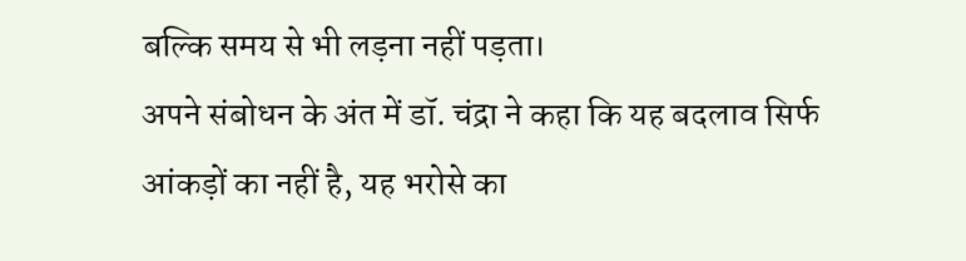बल्कि समय से भी लड़ना नहीं पड़ता।
अपने संबोधन के अंत में डॉ. चंद्रा ने कहा कि यह बदलाव सिर्फ आंकड़ों का नहीं है, यह भरोसे का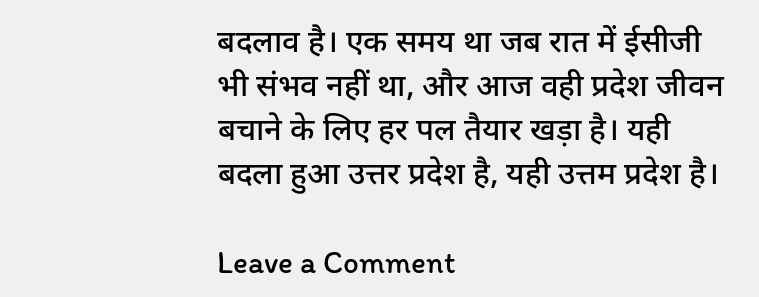बदलाव है। एक समय था जब रात में ईसीजी भी संभव नहीं था, और आज वही प्रदेश जीवन बचाने के लिए हर पल तैयार खड़ा है। यही बदला हुआ उत्तर प्रदेश है, यही उत्तम प्रदेश है।

Leave a Comment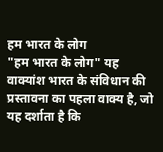हम भारत के लोग
"हम भारत के लोग" यह वाक्यांश भारत के संविधान की प्रस्तावना का पहला वाक्य है, जो यह दर्शाता है कि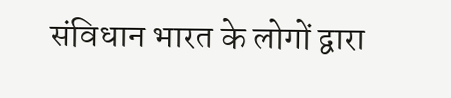संविधान भारत के लोगों द्वारा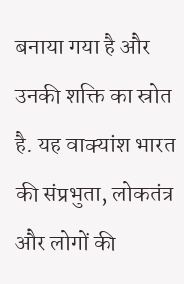बनाया गया है और उनकी शक्ति का स्रोत है. यह वाक्यांश भारत की संप्रभुता, लोकतंत्र और लोगों की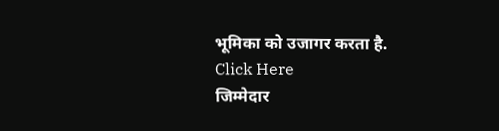भूमिका को उजागर करता है.
Click Here
जिम्मेदार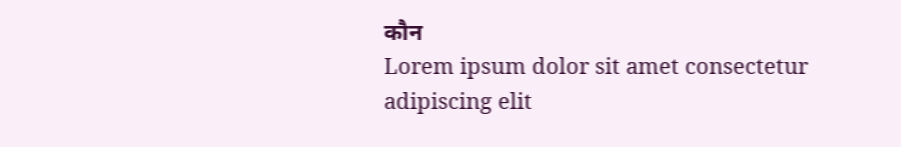कौन
Lorem ipsum dolor sit amet consectetur adipiscing elit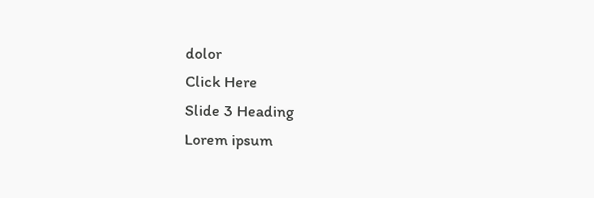dolor
Click Here
Slide 3 Heading
Lorem ipsum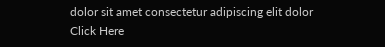dolor sit amet consectetur adipiscing elit dolor
Click Here